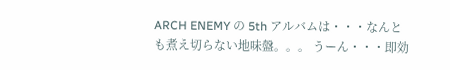ARCH ENEMY の 5th アルバムは・・・なんとも煮え切らない地味盤。。。 うーん・・・即効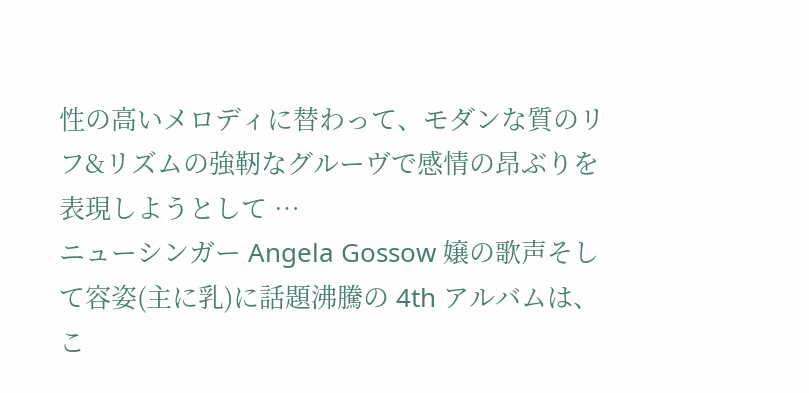性の高いメロディに替わって、モダンな質のリフ&リズムの強靭なグルーヴで感情の昂ぶりを表現しようとして …
ニューシンガー Angela Gossow 嬢の歌声そして容姿(主に乳)に話題沸騰の 4th アルバムは、こ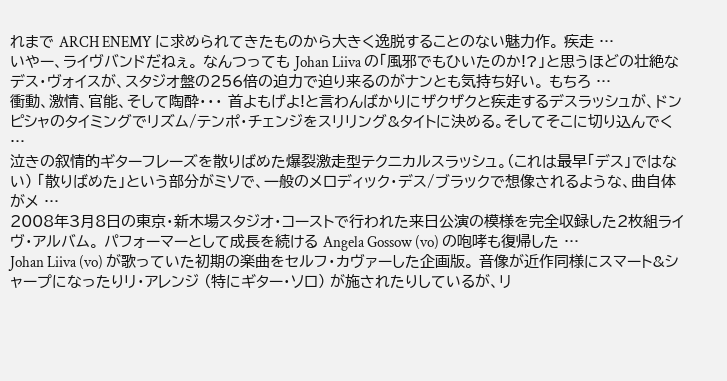れまで ARCH ENEMY に求められてきたものから大きく逸脱することのない魅力作。 疾走 …
いやー、ライヴバンドだねぇ。 なんつっても Johan Liiva の「風邪でもひいたのか!?」と思うほどの壮絶なデス・ヴォイスが、スタジオ盤の256倍の迫力で迫り来るのがナンとも気持ち好い。 もちろ …
衝動、激情、官能、そして陶酔・・・ 首よもげよ!と言わんばかりにザクザクと疾走するデスラッシュが、ドンピシャのタイミングでリズム/テンポ・チェンジをスリリング&タイトに決める。そしてそこに切り込んでく …
泣きの叙情的ギターフレーズを散りばめた爆裂激走型テクニカルスラッシュ。(これは最早「デス」ではない) 「散りばめた」という部分がミソで、一般のメロディック・デス/ブラックで想像されるような、曲自体がメ …
2008年3月8日の東京・新木場スタジオ・コーストで行われた来日公演の模様を完全収録した2枚組ライヴ・アルバム。 パフォーマーとして成長を続ける Angela Gossow (vo) の咆哮も復帰した …
Johan Liiva (vo) が歌っていた初期の楽曲をセルフ・カヴァーした企画版。 音像が近作同様にスマート&シャープになったりリ・アレンジ (特にギター・ソロ) が施されたりしているが、リ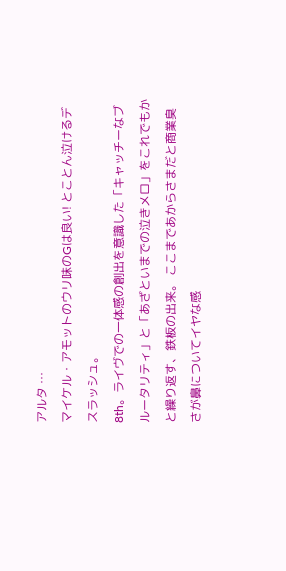アルタ …
マイケル・アモットのウリ味のGは良い! とことん泣けるデスラッシュ。
8th。ライヴでの一体感の創出を意識した「キャッチーなブルータリティ」と「あざといまでの泣きメロ」をこれでもかと繰り返す、鉄板の出来。 ここまであからさまだと商業臭さが鼻についてイヤな感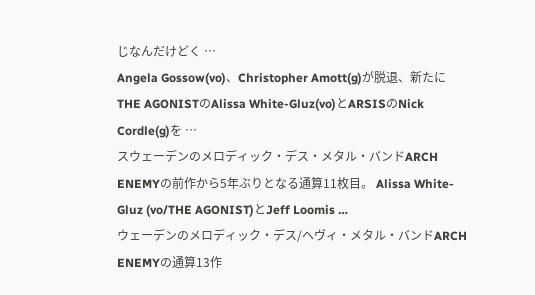じなんだけどく …
Angela Gossow(vo)、Christopher Amott(g)が脱退、新たにTHE AGONISTのAlissa White-Gluz(vo)とARSISのNick Cordle(g)を …
スウェーデンのメロディック・デス・メタル・バンドARCH ENEMYの前作から5年ぶりとなる通算11枚目。 Alissa White-Gluz (vo/THE AGONIST)とJeff Loomis …
ウェーデンのメロディック・デス/ヘヴィ・メタル・バンドARCH ENEMYの通算13作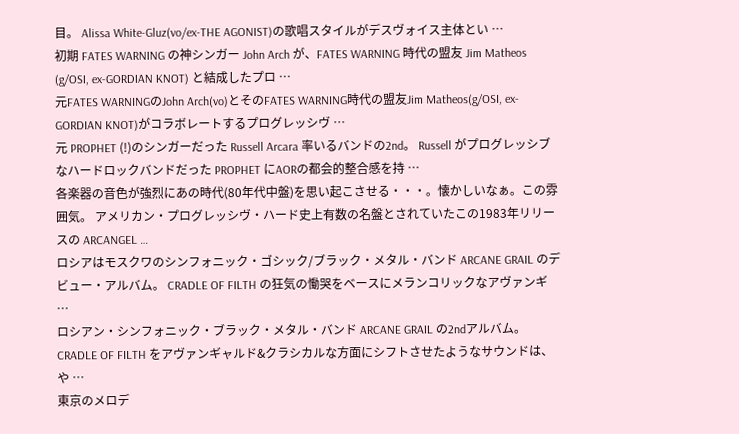目。 Alissa White-Gluz(vo/ex-THE AGONIST)の歌唱スタイルがデスヴォイス主体とい …
初期 FATES WARNING の神シンガー John Arch が、FATES WARNING 時代の盟友 Jim Matheos (g/OSI, ex-GORDIAN KNOT) と結成したプロ …
元FATES WARNINGのJohn Arch(vo)とそのFATES WARNING時代の盟友Jim Matheos(g/OSI, ex-GORDIAN KNOT)がコラボレートするプログレッシヴ …
元 PROPHET (!)のシンガーだった Russell Arcara 率いるバンドの2nd。 Russell がプログレッシブなハードロックバンドだった PROPHET にAORの都会的整合感を持 …
各楽器の音色が強烈にあの時代(80年代中盤)を思い起こさせる・・・。懐かしいなぁ。この雰囲気。 アメリカン・プログレッシヴ・ハード史上有数の名盤とされていたこの1983年リリースの ARCANGEL …
ロシアはモスクワのシンフォニック・ゴシック/ブラック・メタル・バンド ARCANE GRAIL のデビュー・アルバム。 CRADLE OF FILTH の狂気の慟哭をベースにメランコリックなアヴァンギ …
ロシアン・シンフォニック・ブラック・メタル・バンド ARCANE GRAIL の2ndアルバム。 CRADLE OF FILTH をアヴァンギャルド&クラシカルな方面にシフトさせたようなサウンドは、や …
東京のメロデ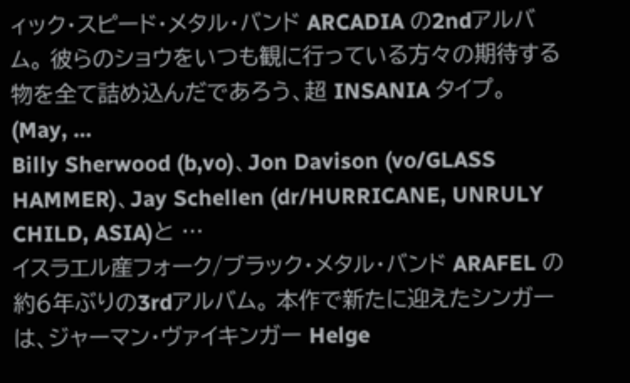ィック・スピード・メタル・バンド ARCADIA の2ndアルバム。 彼らのショウをいつも観に行っている方々の期待する物を全て詰め込んだであろう、超 INSANIA タイプ。 (May, …
Billy Sherwood (b,vo)、Jon Davison (vo/GLASS HAMMER)、Jay Schellen (dr/HURRICANE, UNRULY CHILD, ASIA)と …
イスラエル産フォーク/ブラック・メタル・バンド ARAFEL の約6年ぶりの3rdアルバム。 本作で新たに迎えたシンガーは、ジャーマン・ヴァイキンガー Helge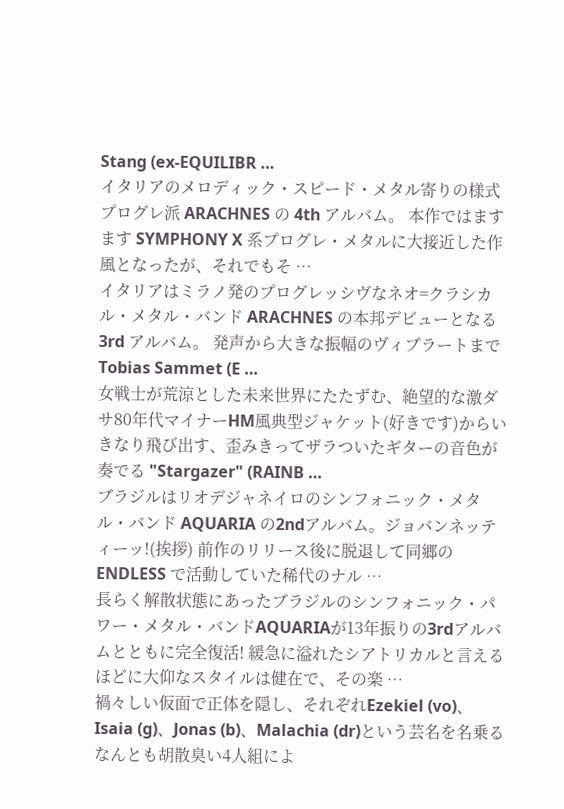Stang (ex-EQUILIBR …
イタリアのメロディック・スピード・メタル寄りの様式プログレ派 ARACHNES の 4th アルバム。 本作ではますます SYMPHONY X 系プログレ・メタルに大接近した作風となったが、それでもそ …
イタリアはミラノ発のプログレッシヴなネオ=クラシカル・メタル・バンド ARACHNES の本邦デビューとなる 3rd アルバム。 発声から大きな振幅のヴィブラートまで Tobias Sammet (E …
女戦士が荒涼とした未来世界にたたずむ、絶望的な激ダサ80年代マイナーHM風典型ジャケット(好きです)からいきなり飛び出す、歪みきってザラついたギターの音色が奏でる "Stargazer" (RAINB …
ブラジルはリオデジャネイロのシンフォニック・メタル・バンド AQUARIA の2ndアルバム。ジョバンネッティーッ!(挨拶) 前作のリリース後に脱退して同郷の ENDLESS で活動していた稀代のナル …
長らく解散状態にあったブラジルのシンフォニック・パワー・メタル・バンドAQUARIAが13年振りの3rdアルバムとともに完全復活! 緩急に溢れたシアトリカルと言えるほどに大仰なスタイルは健在で、その楽 …
禍々しい仮面で正体を隠し、それぞれEzekiel (vo)、Isaia (g)、Jonas (b)、Malachia (dr)という芸名を名乗るなんとも胡散臭い4人組によ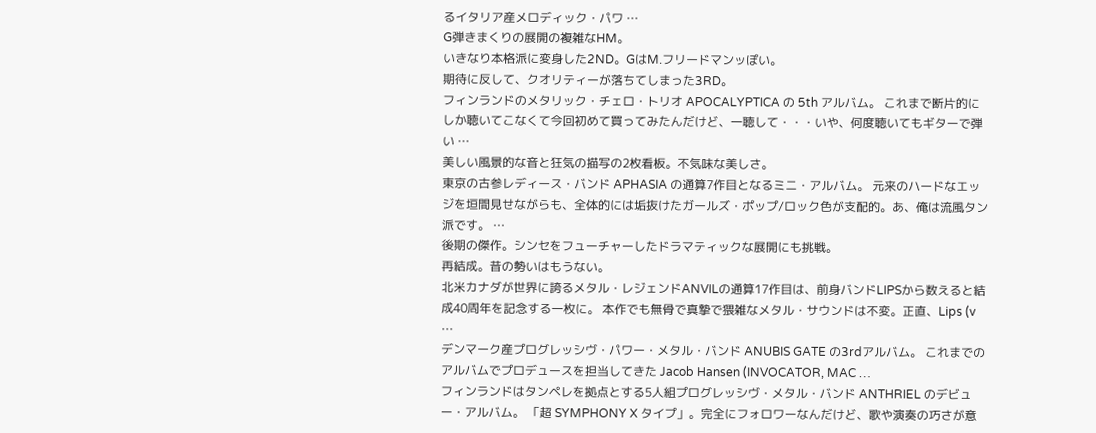るイタリア産メロディック・パワ …
G弾きまくりの展開の複雑なHM。
いきなり本格派に変身した2ND。GはM.フリードマンッぽい。
期待に反して、クオリティーが落ちてしまった3RD。
フィンランドのメタリック・チェロ・トリオ APOCALYPTICA の 5th アルバム。 これまで断片的にしか聴いてこなくて今回初めて買ってみたんだけど、一聴して・・・いや、何度聴いてもギターで弾い …
美しい風景的な音と狂気の描写の2枚看板。不気味な美しさ。
東京の古参レディース・バンド APHASIA の通算7作目となるミニ・アルバム。 元来のハードなエッジを垣間見せながらも、全体的には垢抜けたガールズ・ポップ/ロック色が支配的。あ、俺は流風タン派です。 …
後期の傑作。シンセをフューチャーしたドラマティックな展開にも挑戦。
再結成。昔の勢いはもうない。
北米カナダが世界に誇るメタル・レジェンドANVILの通算17作目は、前身バンドLIPSから数えると結成40周年を記念する一枚に。 本作でも無骨で真摯で猥雑なメタル・サウンドは不変。正直、Lips (v …
デンマーク産プログレッシヴ・パワー・メタル・バンド ANUBIS GATE の3rdアルバム。 これまでのアルバムでプロデュースを担当してきた Jacob Hansen (INVOCATOR, MAC …
フィンランドはタンペレを拠点とする5人組プログレッシヴ・メタル・バンド ANTHRIEL のデビュー・アルバム。 「超 SYMPHONY X タイプ」。完全にフォロワーなんだけど、歌や演奏の巧さが意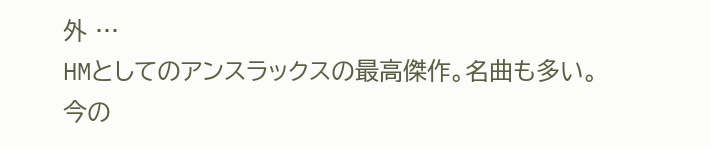外 …
HMとしてのアンスラックスの最高傑作。名曲も多い。
今の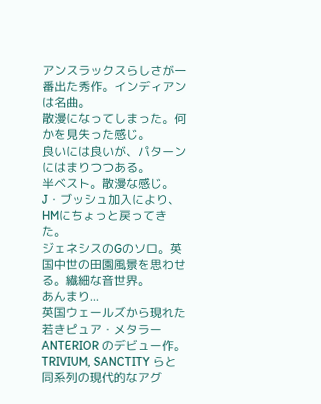アンスラックスらしさが一番出た秀作。インディアンは名曲。
散漫になってしまった。何かを見失った感じ。
良いには良いが、パターンにはまりつつある。
半ベスト。散漫な感じ。
J・ブッシュ加入により、HMにちょっと戻ってきた。
ジェネシスのGのソロ。英国中世の田園風景を思わせる。繊細な音世界。
あんまり...
英国ウェールズから現れた若きピュア・メタラー ANTERIOR のデビュー作。 TRIVIUM, SANCTITY らと同系列の現代的なアグ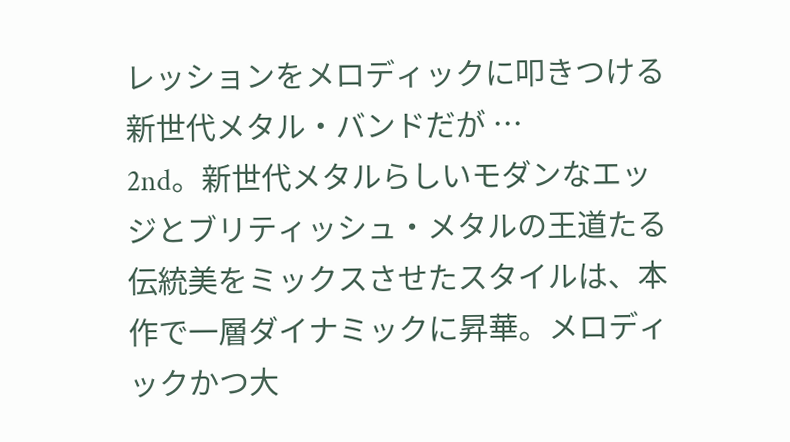レッションをメロディックに叩きつける新世代メタル・バンドだが …
2nd。新世代メタルらしいモダンなエッジとブリティッシュ・メタルの王道たる伝統美をミックスさせたスタイルは、本作で一層ダイナミックに昇華。メロディックかつ大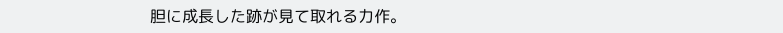胆に成長した跡が見て取れる力作。